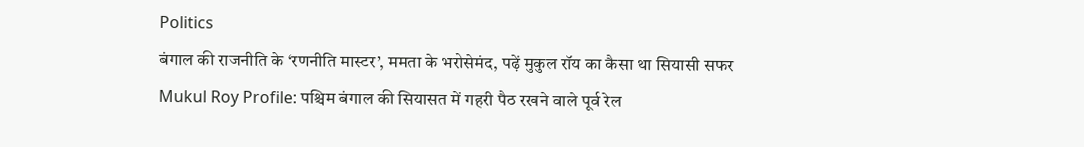Politics
बंगाल की राजनीति के ‘रणनीति मास्टर’, ममता के भरोसेमंद, पढ़ें मुकुल रॉय का कैसा था सियासी सफर
Mukul Roy Profile: पश्चिम बंगाल की सियासत में गहरी पैठ रखने वाले पूर्व रेल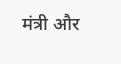मंत्री और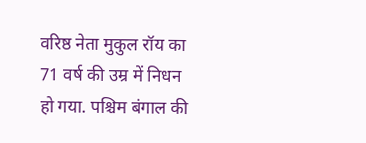वरिष्ठ नेता मुकुल रॉय का 71 वर्ष की उम्र में निधन हो गया. पश्चिम बंगाल की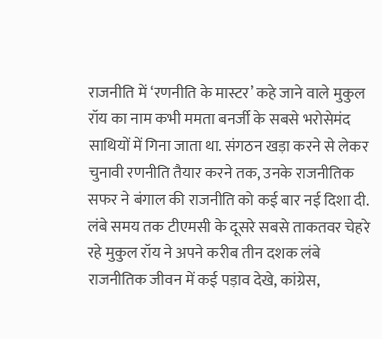राजनीति में ‘रणनीति के मास्टर’ कहे जाने वाले मुकुल रॉय का नाम कभी ममता बनर्जी के सबसे भरोसेमंद साथियों में गिना जाता था. संगठन खड़ा करने से लेकर चुनावी रणनीति तैयार करने तक, उनके राजनीतिक सफर ने बंगाल की राजनीति को कई बार नई दिशा दी. लंबे समय तक टीएमसी के दूसरे सबसे ताकतवर चेहरे रहे मुकुल रॉय ने अपने करीब तीन दशक लंबे राजनीतिक जीवन में कई पड़ाव देखे, कांग्रेस,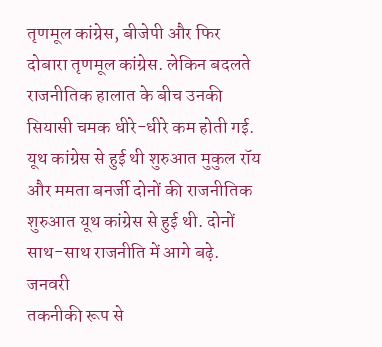तृणमूल कांग्रेस, बीजेपी और फिर दोबारा तृणमूल कांग्रेस. लेकिन बदलते राजनीतिक हालात के बीच उनकी सियासी चमक धीरे-धीरे कम होती गई. यूथ कांग्रेस से हुई थी शुरुआत मुकुल रॉय और ममता बनर्जी दोनों की राजनीतिक शुरुआत यूथ कांग्रेस से हुई थी. दोनों साथ-साथ राजनीति में आगे बढ़े. जनवरी
तकनीकी रूप से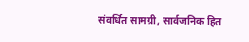संवर्धित सामग्री, सार्वजनिक हित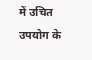में उचित उपयोग के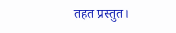तहत प्रस्तुत।